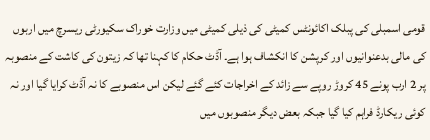قومی اسمبلی کی پبلک اکائونٹس کمیٹی کی ذیلی کمیٹی میں وزارت خوراک سکیورٹی ریسرچ میں اربوں کی مالی بدعنوانیوں اور کرپشن کا انکشاف ہوا ہے۔ آڈٹ حکام کا کہنا تھا کہ زیتون کی کاشت کے منصوبہ پر 2 ارب پونے 45 کروڑ روپے سے زائد کے اخراجات کئے گئے لیکن اس منصوبے کا نہ آڈٹ کرایا گیا اور نہ کوئی ریکارڈ فراہم کیا گیا جبکہ بعض دیگر منصوبوں میں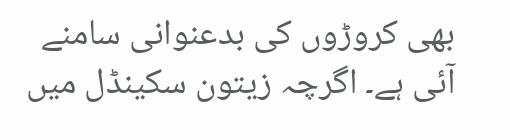بھی کروڑوں کی بدعنوانی سامنے آئی ہے۔ اگرچہ زیتون سکینڈل میں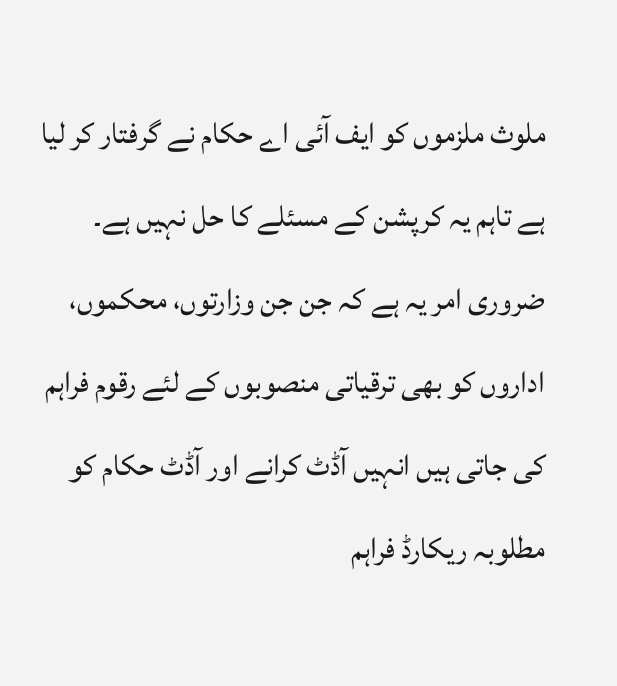ملوث ملزموں کو ایف آئی اے حکام نے گرفتار کر لیا ہے تاہم یہ کرپشن کے مسئلے کا حل نہیں ہے۔ ضروری امر یہ ہے کہ جن جن وزارتوں، محکموں، اداروں کو بھی ترقیاتی منصوبوں کے لئے رقوم فراہم کی جاتی ہیں انہیں آڈٹ کرانے اور آڈٹ حکام کو مطلوبہ ریکارڈ فراہم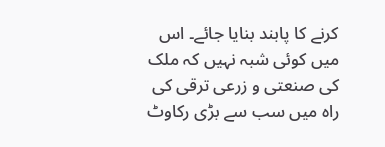کرنے کا پابند بنایا جائے۔ اس میں کوئی شبہ نہیں کہ ملک کی صنعتی و زرعی ترقی کی راہ میں سب سے بڑی رکاوٹ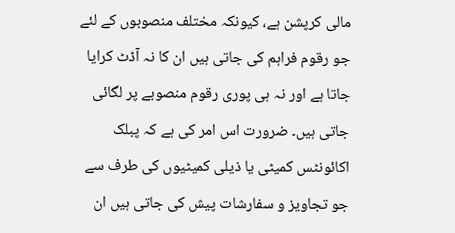مالی کرپشن ہے، کیونکہ مختلف منصوبوں کے لئے جو رقوم فراہم کی جاتی ہیں ان کا نہ آڈٹ کرایا جاتا ہے اور نہ ہی پوری رقوم منصوبے پر لگائی جاتی ہیں۔ ضرورت اس امر کی ہے کہ پبلک اکائونٹس کمیٹی یا ذیلی کمیٹیوں کی طرف سے جو تجاویز و سفارشات پیش کی جاتی ہیں ان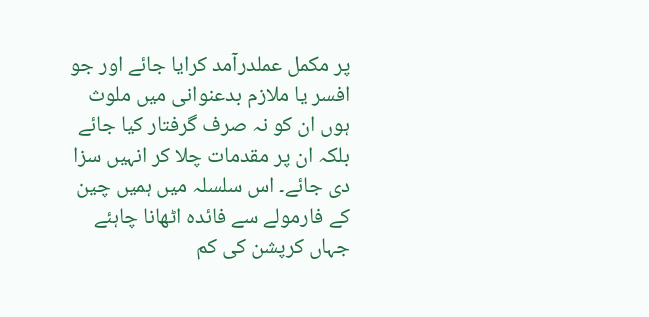پر مکمل عملدرآمد کرایا جائے اور جو افسر یا ملازم بدعنوانی میں ملوث ہوں ان کو نہ صرف گرفتار کیا جائے بلکہ ان پر مقدمات چلا کر انہیں سزا دی جائے۔ اس سلسلہ میں ہمیں چین کے فارمولے سے فائدہ اٹھانا چاہئے جہاں کرپشن کی کم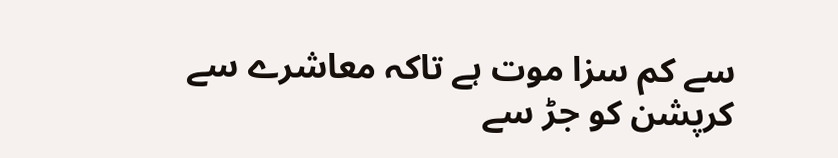سے کم سزا موت ہے تاکہ معاشرے سے کرپشن کو جڑ سے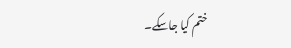ختم کیا جاسکے۔